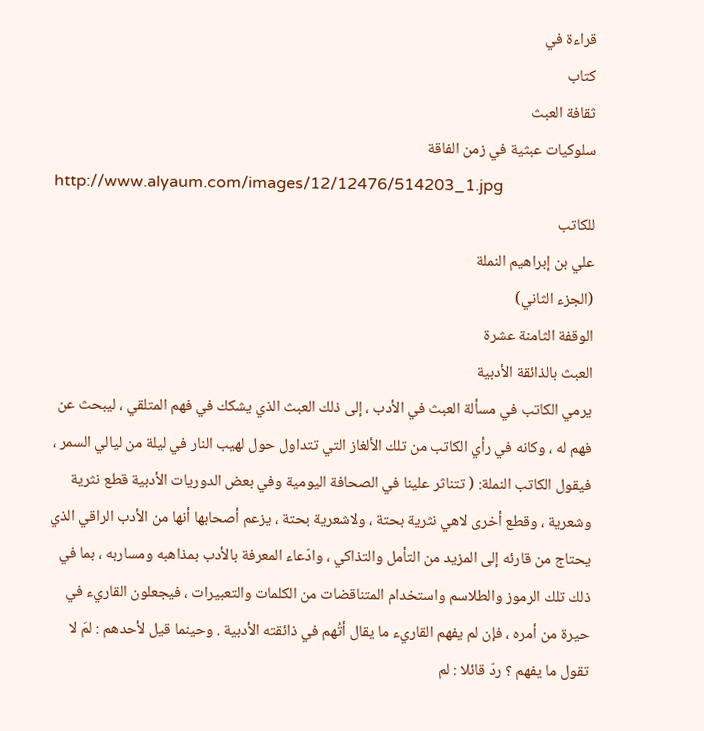قراءة في
كتاب
ثقافة العبث
سلوكيات عبثية في زمن الفاقة
http://www.alyaum.com/images/12/12476/514203_1.jpg
للكاتب
علي بن إبراهيم النملة
(الجزء الثاني)
الوقفة الثامنة عشرة
العبث بالذائقة الأدبية
يرمي الكاتب في مسألة العبث في الأدب ، إلى ذلك العبث الذي يشكك في فهم المتلقي ، ليبحث عن فهم له ، وكانه في رأي الكاتب من تلك الألغاز التي تتداول حول لهيب النار في ليلة من ليالي السمر ، فيقول الكاتب النملة: ( تتناثر علينا في الصحافة اليومية وفي بعض الدوريات الأدبية قطع نثرية وشعرية ، وقطع أخرى لاهي نثرية بحتة ، ولاشعرية بحتة ، يزعم أصحابها أنها من الأدب الراقي الذي يحتاج من قارئه إلى المزيد من التأمل والتذاكي ، وادّعاء المعرفة بالأدب بمذاهبه ومساربه ، بما في ذلك تلك الرموز والطلاسم واستخدام المتناقضات من الكلمات والتعبيرات ، فيجعلون القاريء في حيرة من أمره ، فإن لم يفهم القاريء ما يقال أتُهم في ذائقته الأدبية . وحينما قيل لأحدهم : لمَ لا تقول ما يفهم ؟ ردّ قائلا : لم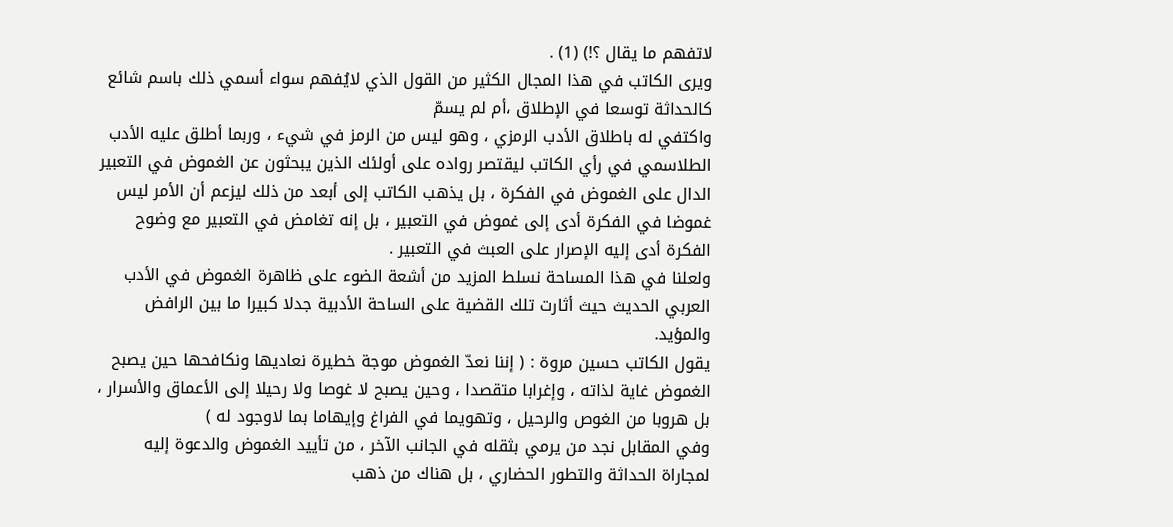لاتفهم ما يقال ؟!) (1) .
ويرى الكاتب في هذا المجال الكثير من القول الذي لايُفهم سواء أسمي ذلك باسم شائع كالحداثة توسعا في الإطلاق ،أم لم يسمّ
واكتفي له باطلاق الأدب الرمزي ، وهو ليس من الرمز في شيء ، وربما أطلق عليه الأدب الطلاسمي في رأي الكاتب ليقتصر رواده على أولئك الذين يبحثون عن الغموض في التعبير الدال على الغموض في الفكرة ، بل يذهب الكاتب إلى أبعد من ذلك ليزعم أن الأمر ليس غموضا في الفكرة أدى إلى غموض في التعبير ، بل إنه تغامض في التعبير مع وضوح الفكرة أدى إليه الإصرار على العبث في التعبير .
ولعلنا في هذا المساحة نسلط المزيد من أشعة الضوء على ظاهرة الغموض في الأدب العربي الحديث حيث أثارت تلك القضية على الساحة الأدبية جدلا كبيرا ما بين الرافض والمؤيد.
يقول الكاتب حسين مروة : ( إننا نعدّ الغموض موجة خطيرة نعاديها ونكافحها حين يصبح الغموض غاية لذاته ، وإغرابا متقصدا ، وحين يصبح لا غوصا ولا رحيلا إلى الأعماق والأسرار ، بل هروبا من الغوص والرحيل ، وتهويما في الفراغ وإيهاما بما لاوجود له )
وفي المقابل نجد من يرمي بثقله في الجانب الآخر ، من تأييد الغموض والدعوة إليه لمجاراة الحداثة والتطور الحضاري ، بل هناك من ذهب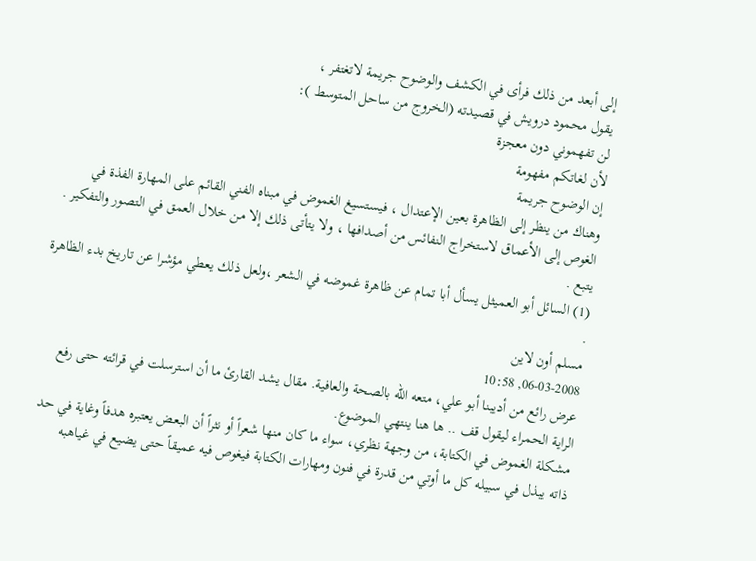إلى أبعد من ذلك فرأى في الكشف والوضوح جريمة لاتغتفر ،
يقول محمود درويش في قصيدته (الخروج من ساحل المتوسط ):
لن تفهموني دون معجزة
لأن لغاتكم مفهومة
إن الوضوح جريمة
وهناك من ينظر إلى الظاهرة بعين الإعتدال ، فيستسيغ الغموض في مبناه الفني القائم على المهارة الفذة في الغوص إلى الأعماق لاستخراج النفائس من أصدافها ، ولا يتأتى ذلك إلا من خلال العمق في التصور والتفكير .
يتبع .
(1) السائل أبو العميثل يسأل أبا تمام عن ظاهرة غموضه في الشعر ،ولعل ذلك يعطي مؤشرا عن تاريخ بدء الظاهرة .
مسلم أون لاين
06-03-2008, 10:58
عرض رائع من أديبنا أبو علي، متعه الله بالصحة والعافية. مقال يشد القارئ ما أن استرسلت في قرائته حتى رفع الراية الحمراء ليقول قف .. ها هنا ينتهي الموضوع.
مشكلة الغموض في الكتابة، من وجهة نظري، سواء ما كان منها شعراً أو نثراً أن البعض يعتبره هدفاً وغاية في حد ذاته يبذل في سبيله كل ما أوتي من قدرة في فنون ومهارات الكتابة فيغوص فيه عميقاً حتى يضيع في غياهبه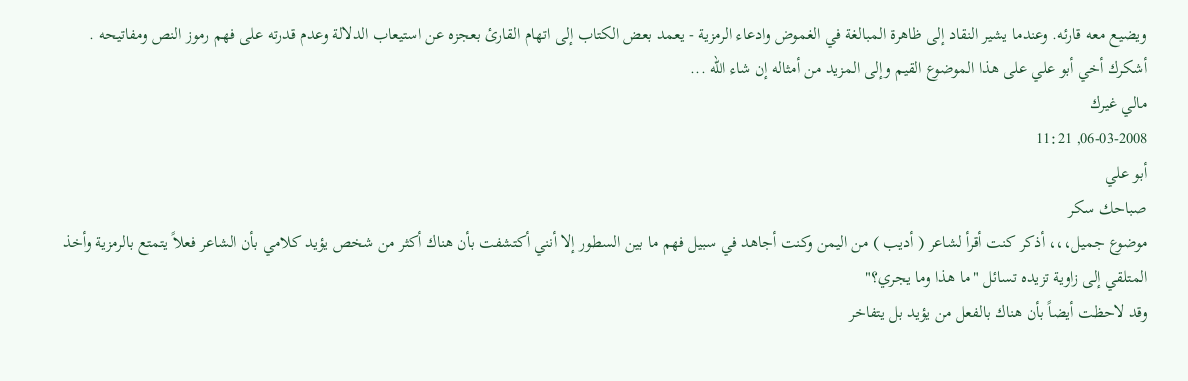ويضيع معه قارئه. وعندما يشير النقاد إلى ظاهرة المبالغة في الغموض وادعاء الرمزية - يعمد بعض الكتاب إلى اتهام القارئ بعجزه عن استيعاب الدلالة وعدم قدرته على فهم رموز النص ومفاتيحه .
أشكرك أخي أبو علي على هذا الموضوع القيم وإلى المزيد من أمثاله إن شاء الله ...
مالي غيرك
06-03-2008, 11:21
أبو علي
صباحك سكر
موضوع جميل،،، أذكر كنت أقرأ لشاعر ( أديب ) من اليمن وكنت أجاهد في سبيل فهم ما بين السطور إلا أنني أكتشفت بأن هناك أكثر من شخص يؤيد كلامي بأن الشاعر فعلاً يتمتع بالرمزية وأخذ المتلقي إلى زاوية تزيده تسائل "ما هذا وما يجري؟"
وقد لاحظت أيضاً بأن هناك بالفعل من يؤيد بل يتفاخر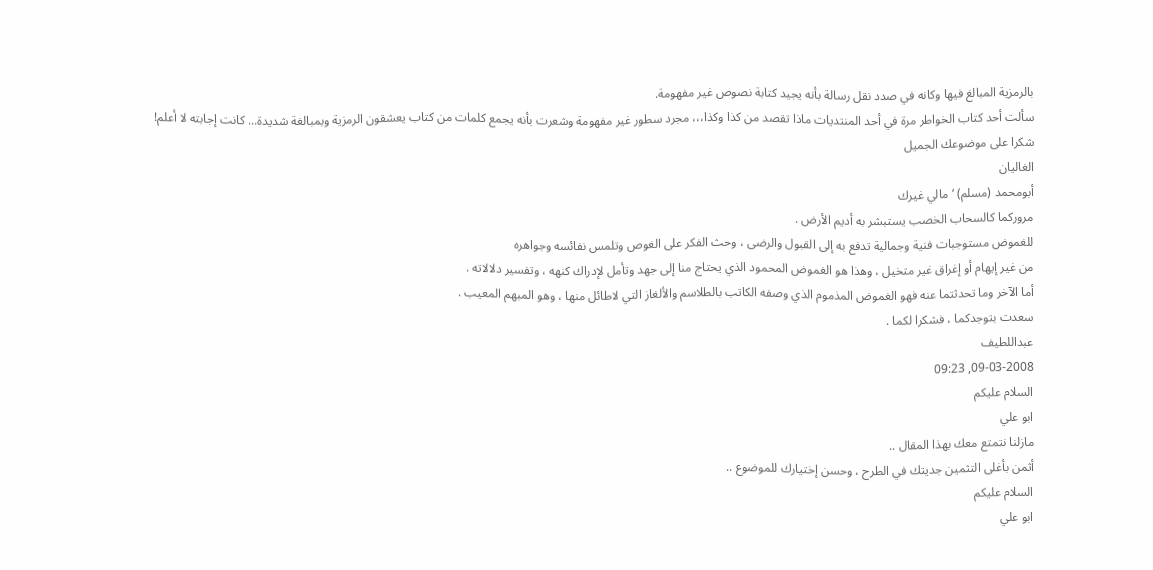بالرمزية المبالغ فيها وكانه في صدد نقل رسالة بأنه يجيد كتابة نصوص غير مفهومة.
سألت أحد كتاب الخواطر مرة في أحد المنتديات ماذا تقصد من كذا وكذا،،، مجرد سطور غير مفهومة وشعرت بأنه يجمع كلمات من كتاب يعشقون الرمزية وبمبالغة شديدة... كانت إجابته لا أعلم!
شكرا على موضوعك الجميل
الغاليان
أبومحمد (مسلم) ‘ مالي غيرك
مروركما كالسحاب الخصب يستبشر به أديم الأرض .
للغموض مستوجبات فنية وجمالية تدفع به إلى القبول والرضى ، وحث الفكر على الغوص وتلمس نفائسه وجواهره
من غير إيهام أو إغراق غير متخيل ، وهذا هو الغموض المحمود الذي يحتاج منا إلى جهد وتأمل لإدراك كنهه ، وتفسير دلالاته .
أما الآخر وما تحدثتما عنه فهو الغموض المذموم الذي وصفه الكاتب بالطلاسم والألغاز التي لاطائل منها ، وهو المبهم المعيب .
سعدت بتوجدكما ، فشكرا لكما .
عبداللطيف
09-03-2008, 09:23
السلام عليكم
ابو علي
مازلنا نتمتع معك بهذا المقال ..
أثمن بأغلى التثمين جديتك في الطرح ، وحسن إختيارك للموضوع ..
السلام عليكم
ابو علي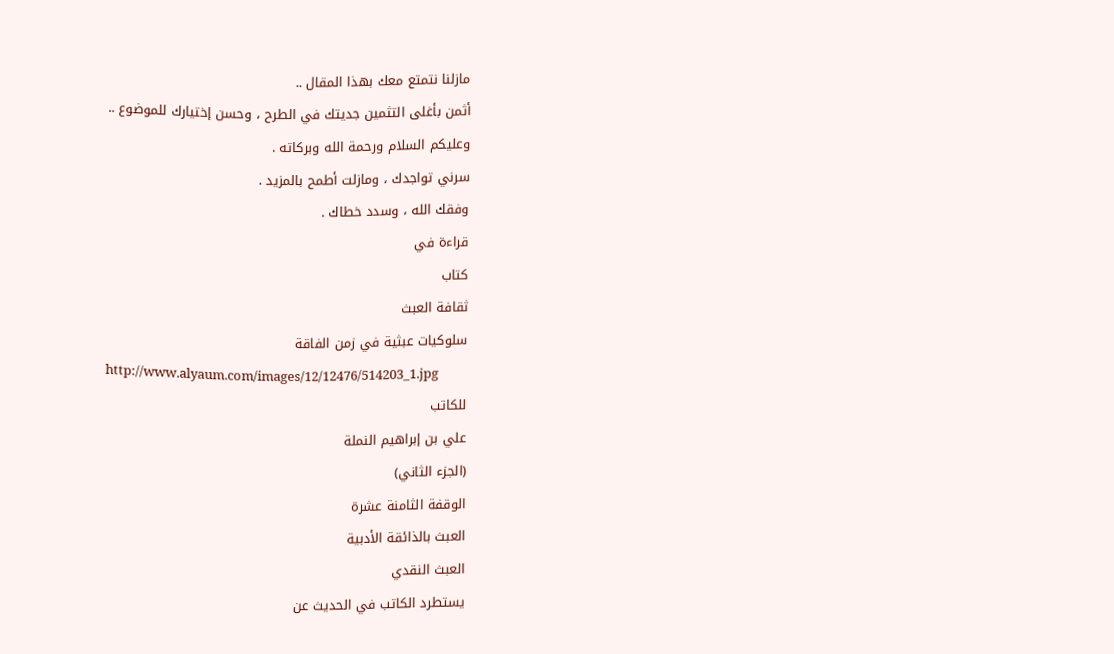مازلنا نتمتع معك بهذا المقال ..
أثمن بأغلى التثمين جديتك في الطرح ، وحسن إختيارك للموضوع ..
وعليكم السلام ورحمة الله وبركاته .
سرني تواجدك ، ومازلت أطمح بالمزيد .
وفقك الله ، وسدد خطاك .
قراءة في
كتاب
ثقافة العبث
سلوكيات عبثية في زمن الفاقة
http://www.alyaum.com/images/12/12476/514203_1.jpg
للكاتب
علي بن إبراهيم النملة
(الجزء الثاني)
الوقفة الثامنة عشرة
العبث بالذائقة الأدبية
العبث النقدي
يستطرد الكاتب في الحديث عن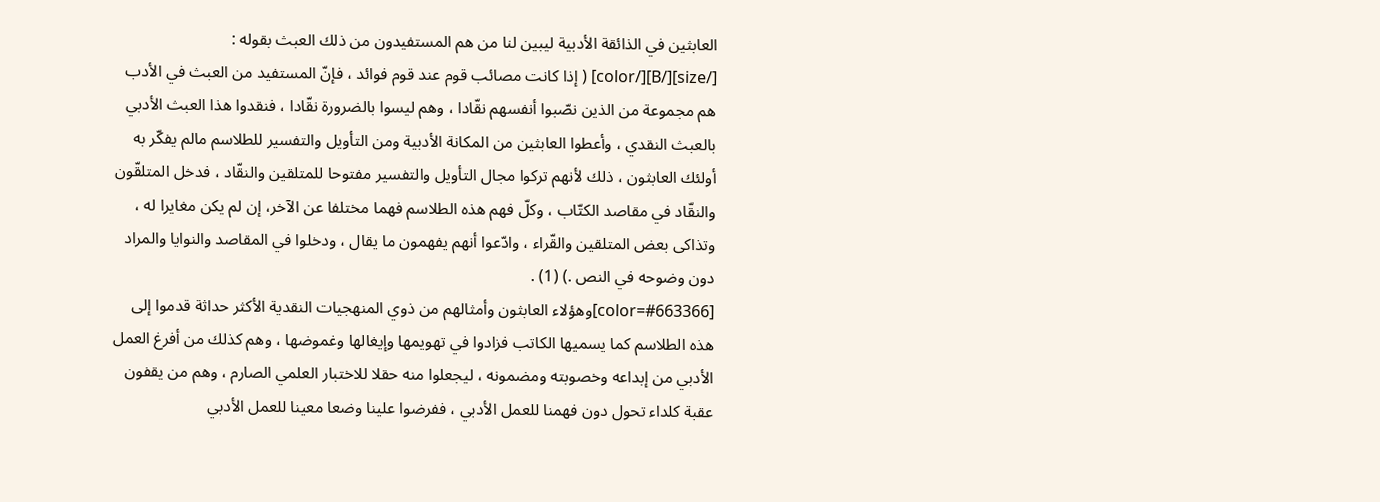العابثين في الذائقة الأدبية ليبين لنا من هم المستفيدون من ذلك العبث بقوله :
[/size][/B][/color] ( إذا كانت مصائب قوم عند قوم فوائد ، فإنّ المستفيد من العبث في الأدب هم مجموعة من الذين نصّبوا أنفسهم نقّادا ، وهم ليسوا بالضرورة نقّادا ، فنقدوا هذا العبث الأدبي بالعبث النقدي ، وأعطوا العابثين من المكانة الأدبية ومن التأويل والتفسير للطلاسم مالم يفكّر به أولئك العابثون ، ذلك لأنهم تركوا مجال التأويل والتفسير مفتوحا للمتلقين والنقّاد ، فدخل المتلقّون والنقّاد في مقاصد الكتّاب ، وكلّ فهم هذه الطلاسم فهما مختلفا عن الآخر، إن لم يكن مغايرا له ، وتذاكى بعض المتلقين والقّراء ، وادّعوا أنهم يفهمون ما يقال ، ودخلوا في المقاصد والنوايا والمراد دون وضوحه في النص .) (1) .
[color=#663366]وهؤلاء العابثون وأمثالهم من ذوي المنهجيات النقدية الأكثر حداثة قدموا إلى هذه الطلاسم كما يسميها الكاتب فزادوا في تهويمها وإيغالها وغموضها ، وهم كذلك من أفرغ العمل الأدبي من إبداعه وخصوبته ومضمونه ، ليجعلوا منه حقلا للاختبار العلمي الصارم ، وهم من يقفون عقبة كلداء تحول دون فهمنا للعمل الأدبي ، ففرضوا علينا وضعا معينا للعمل الأدبي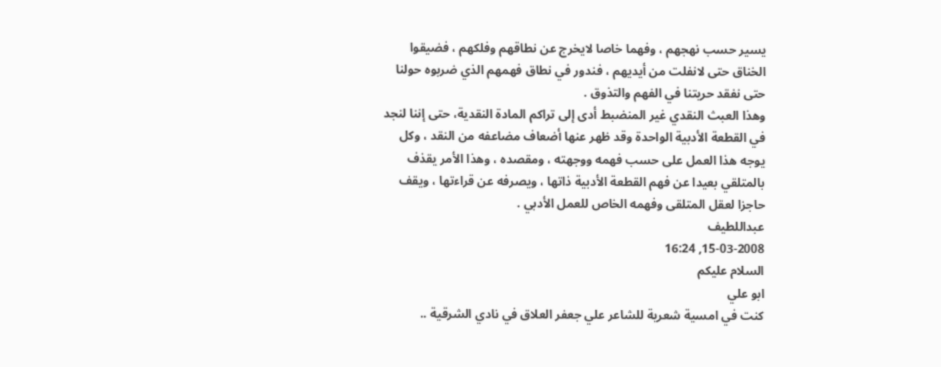يسير حسب نهجهم ، وفهما خاصا لايخرج عن نطاقهم وفلكهم ، فضيقوا الخناق حتى لانفلت من أيديهم ، فندور في نطاق فهمهم الذي ضربوه حولنا حتى نفقد حريتنا في الفهم والتذوق .
وهذا العبث النقدي غير المنضبط أدى إلى تراكم المادة النقدية، حتى إننا لنجد في القطعة الأدبية الواحدة وقد ظهر عنها أضعاف مضاعفه من النقد ، وكل يوجه هذا العمل على حسب فهمه ووجهته ، ومقصده ، وهذا الأمر يقذف بالمتلقي بعيدا عن فهم القطعة الأدبية ذاتها ، ويصرفه عن قراءتها ، ويقف حاجزا لعقل المتلقى وفهمه الخاص للعمل الأدبي .
عبداللطيف
15-03-2008, 16:24
السلام عليكم
ابو علي
كنت في امسية شعرية للشاعر علي جعفر العلاق في نادي الشرقية ..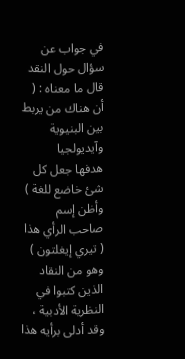في جواب عن سؤال حول النقد قال ما معناه : ( أن هناك من يربط بين البنيوية وآيديولجيا
هدفها جعل كل شئ خاضع للغة ) وأظن إسم صاحب الرأي هذا ( تيري إيغلتون ) وهو من النقاد
الذين كتبوا في النظرية الأدبية ، وقد أدلى برأيه هذا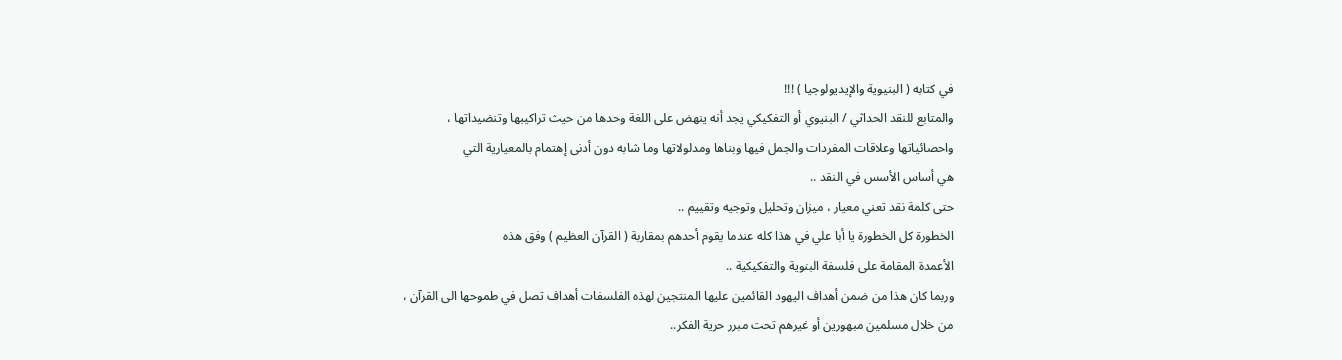في كتابه ( البنيوية والإيديولوجيا ) !!!
والمتابع للنقد الحداثي / البنيوي أو التفكيكي يجد أنه ينهض على اللغة وحدها من حيث تراكيبها وتنضيداتها ،
واحصائياتها وعلاقات المفردات والجمل فيها وبناها ومدلولاتها وما شابه دون أدنى إهتمام بالمعيارية التي
هي أساس الأسس في النقد ..
حتى كلمة نقد تعني معيار ، ميزان وتحليل وتوجيه وتقييم ..
الخطورة كل الخطورة يا أبا علي في هذا كله عندما يقوم أحدهم بمقاربة ( القرآن العظيم ) وفق هذه
الأعمدة المقامة على فلسفة البنوية والتفكيكية ..
وربما كان هذا من ضمن أهداف اليهود القائمين عليها المنتجين لهذه الفلسفات أهداف تصل في طموحها الى القرآن ،
من خلال مسلمين مبهورين أو غيرهم تحت مبرر حرية الفكر..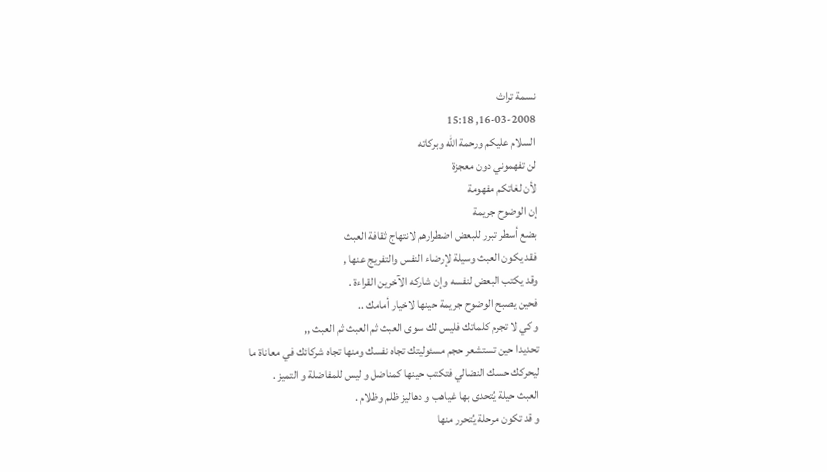نسمة تراث
16-03-2008, 15:18
السلام عليكم ورحمة الله وبركاته
لن تفهموني دون معجزة
لأن لغاتكم مفهومة
إن الوضوح جريمة
بضع أسطر تبرر للبعض اضطرارهم لانتهاج ثقافة العبث
فقد يكون العبث وسيلة لإرضاء النفس والتفريج عنها ,
وقد يكتب البعض لنفسه وإن شاركه الآخرين القراءة .
فحين يصبح الوضوح جريمة حينها لاخيار أمامك ..
و كي لا تجرم كلماتك فليس لك سوى العبث ثم العبث ثم العبث ,,
تحديدا حين تستشعر حجم مسئوليتك تجاه نفسك ومنها تجاه شركائك في معاناة ما
ليحركك حسك النضالي فتكتب حينها كمناضل و ليس للمفاضلة و التميز .
العبث حيلة يُتحدى بها غياهب و دهاليز ظلم وظلام .
و قد تكون مرحلة يُتحرر منها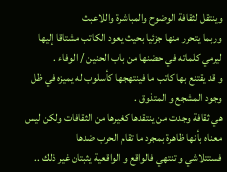وينتقل لثقافة الوضوح والمباشرة واللاعبث
وربما يتحرر منها جزئيا بحيث يعود الكاتب مشتاقا إليها ليرمي كلماته في حضنها من باب الحنين / الوفاء .
و قد يقتنع بها كاتب ما فينتهجها كأسلوب له يميزه في ظل وجود المشجع و المتذوق .
هي ثقافة وجدت من ينتقدها كغيرها من الثقافات ولكن ليس معناه بأنها ظاهرة بمجرد ما تقام الحرب ضدها
فستتلاشي و تنتهي فالواقع و الواقعية يثبتان غير ذلك ..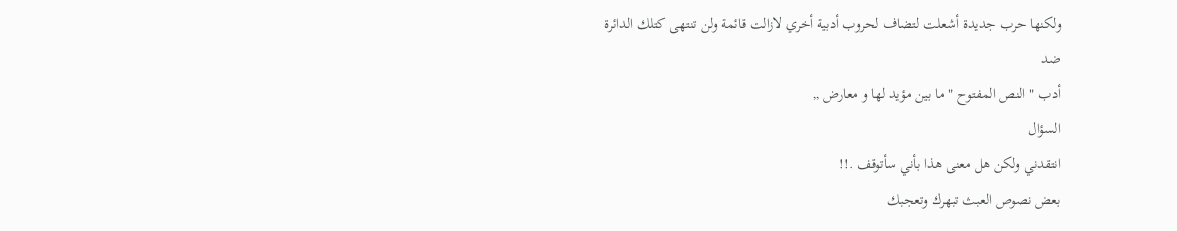ولكنها حرب جديدة أشعلت لتضاف لحروب أدبية أخري لازالت قائمة ولن تنتهى كتلك الدائرة ضد
أدب " النص المفتوح " ما بين مؤيد لها و معارض ,,
السؤال
انتقدني ولكن هل معنى هذا بأني سأتوقف .!!
بعض نصوص العبث تبهرك وتعجبك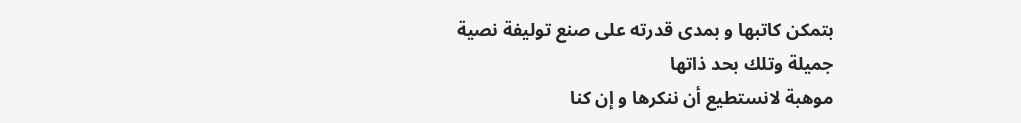بتمكن كاتبها و بمدى قدرته على صنع توليفة نصية جميلة وتلك بحد ذاتها
موهبة لانستطيع أن ننكرها و إن كنا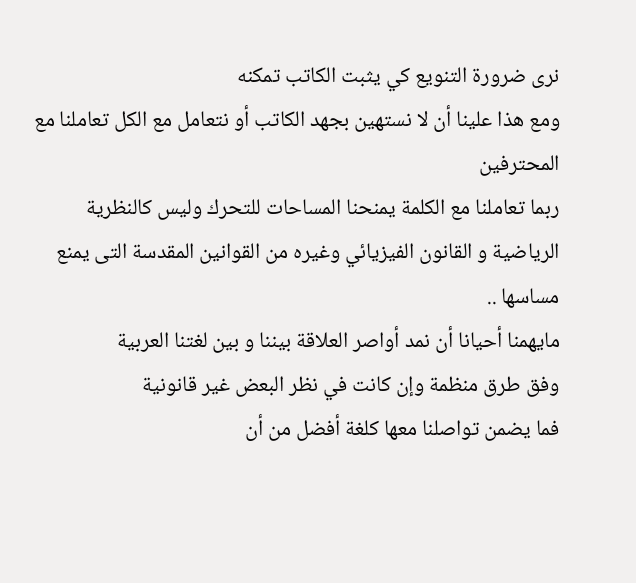نرى ضرورة التنويع كي يثبت الكاتب تمكنه
ومع هذا علينا أن لا نستهين بجهد الكاتب أو نتعامل مع الكل تعاملنا مع المحترفين
ربما تعاملنا مع الكلمة يمنحنا المساحات للتحرك وليس كالنظرية الرياضية و القانون الفيزيائي وغيره من القوانين المقدسة التى يمنع مساسها ..
مايهمنا أحيانا أن نمد أواصر العلاقة بيننا و بين لغتنا العربية
وفق طرق منظمة وإن كانت في نظر البعض غير قانونية
فما يضمن تواصلنا معها كلغة أفضل من أن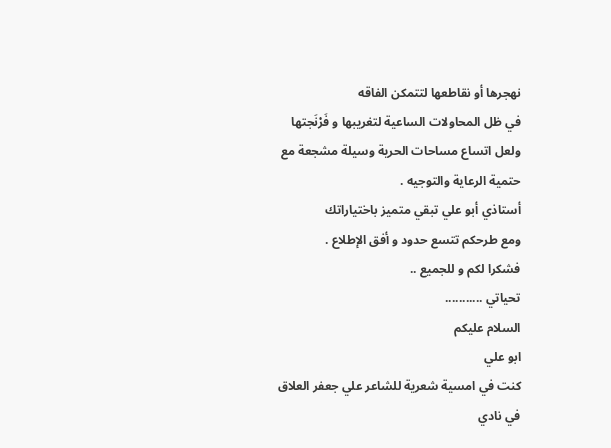نهجرها أو نقاطعها لتتمكن الفاقه
في ظل المحاولات الساعية لتغريبها و فَرْنَجتها
ولعل اتساع مساحات الحرية وسيلة مشجعة مع حتمية الرعاية والتوجيه .
أستاذي أبو علي تبقي متميز باختياراتك
ومع طرحكم تتسع حدود و أفق الإطلاع .
فشكرا لكم و للجميع ..
تحياتي ...........
السلام عليكم
ابو علي
كنت في امسية شعرية للشاعر علي جعفر العلاق في نادي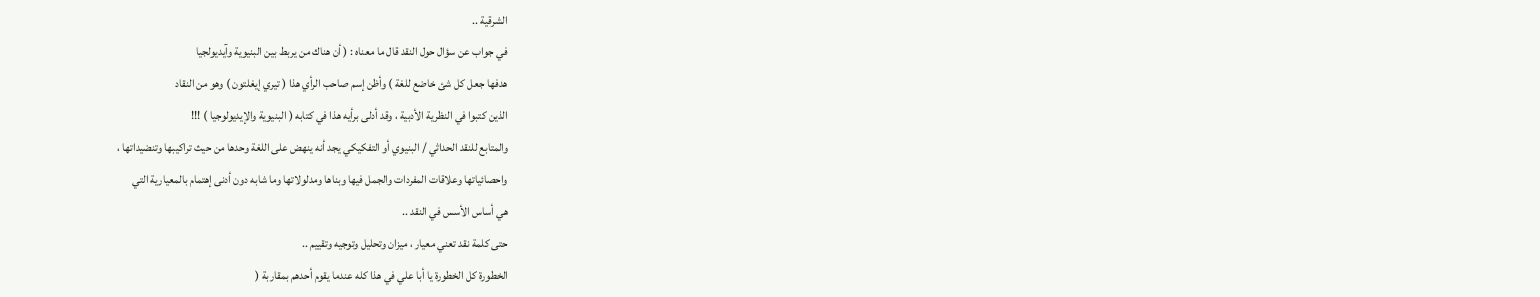الشرقية ..
في جواب عن سؤال حول النقد قال ما معناه : ( أن هناك من يربط بين البنيوية وآيديولجيا
هدفها جعل كل شئ خاضع للغة ) وأظن إسم صاحب الرأي هذا ( تيري إيغلتون ) وهو من النقاد
الذين كتبوا في النظرية الأدبية ، وقد أدلى برأيه هذا في كتابه ( البنيوية والإيديولوجيا ) !!!
والمتابع للنقد الحداثي / البنيوي أو التفكيكي يجد أنه ينهض على اللغة وحدها من حيث تراكيبها وتنضيداتها ،
واحصائياتها وعلاقات المفردات والجمل فيها وبناها ومدلولاتها وما شابه دون أدنى إهتمام بالمعيارية التي
هي أساس الأسس في النقد ..
حتى كلمة نقد تعني معيار ، ميزان وتحليل وتوجيه وتقييم ..
الخطورة كل الخطورة يا أبا علي في هذا كله عندما يقوم أحدهم بمقاربة (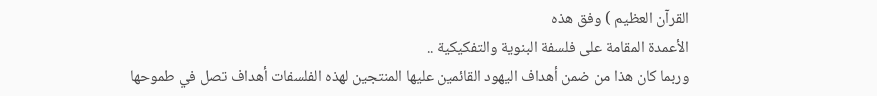القرآن العظيم ) وفق هذه
الأعمدة المقامة على فلسفة البنوية والتفكيكية ..
وربما كان هذا من ضمن أهداف اليهود القائمين عليها المنتجين لهذه الفلسفات أهداف تصل في طموحها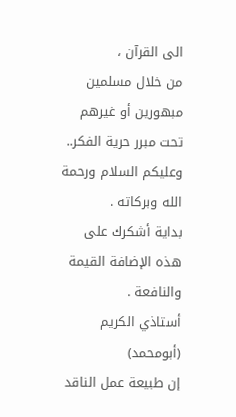الى القرآن ،
من خلال مسلمين مبهورين أو غيرهم تحت مبرر حرية الفكر..
وعليكم السلام ورحمة الله وبركاته .
بداية أشكرك على هذه الإضافة القيمة والنافعة .
أستاذي الكريم (أبومحمد)
إن طبيعة عمل الناقد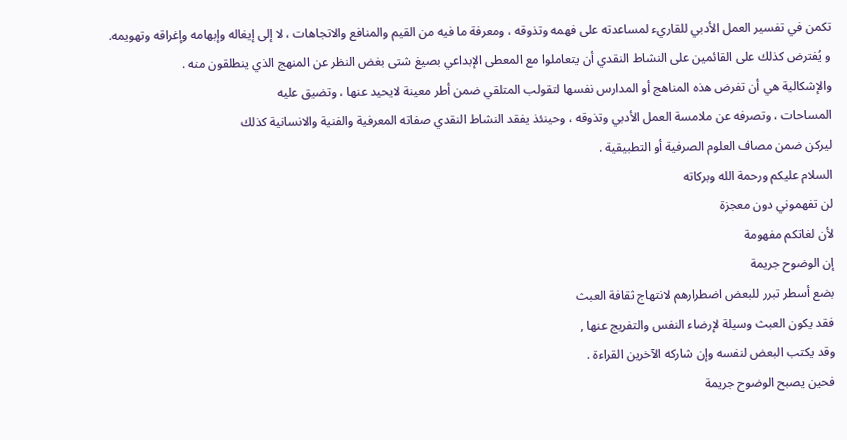تكمن في تفسير العمل الأدبي للقاريء لمساعدته على فهمه وتذوقه ، ومعرفة ما فيه من القيم والمنافع والاتجاهات ، لا إلى إيغاله وإبهامه وإغراقه وتهويمه.
و يُفترض كذلك على القائمين على النشاط النقدي أن يتعاملوا مع المعطى الإبداعي بصيغ شتى بغض النظر عن المنهج الذي ينطلقون منه .
والإشكالية هي أن تفرض هذه المناهج أو المدارس نفسها لتقولب المتلقي ضمن أطر معينة لايحيد عنها ، وتضيق عليه
المساحات ، وتصرفه عن ملامسة العمل الأدبي وتذوقه ، وحينئذ يفقد النشاط النقدي صفاته المعرفية والفنية والانسانية كذلك
ليركن ضمن مصاف العلوم الصرفية أو التطبيقية .
السلام عليكم ورحمة الله وبركاته
لن تفهموني دون معجزة
لأن لغاتكم مفهومة
إن الوضوح جريمة
بضع أسطر تبرر للبعض اضطرارهم لانتهاج ثقافة العبث
فقد يكون العبث وسيلة لإرضاء النفس والتفريج عنها ,
وقد يكتب البعض لنفسه وإن شاركه الآخرين القراءة .
فحين يصبح الوضوح جريمة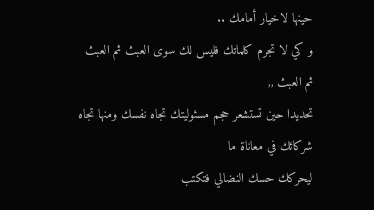حينها لاخيار أمامك ..
و كي لا تجرم كلماتك فليس لك سوى العبث ثم العبث ثم العبث ,,
تحديدا حين تستشعر حجم مسئوليتك تجاه نفسك ومنها تجاه شركائك في معاناة ما
ليحركك حسك النضالي فتكتب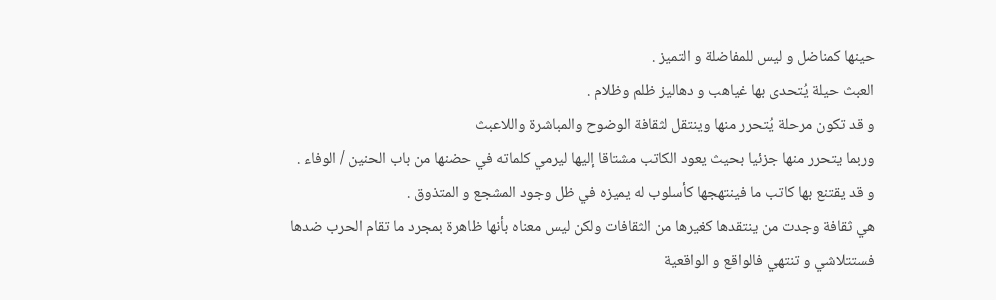حينها كمناضل و ليس للمفاضلة و التميز .
العبث حيلة يُتحدى بها غياهب و دهاليز ظلم وظلام .
و قد تكون مرحلة يُتحرر منها وينتقل لثقافة الوضوح والمباشرة واللاعبث
وربما يتحرر منها جزئيا بحيث يعود الكاتب مشتاقا إليها ليرمي كلماته في حضنها من باب الحنين / الوفاء .
و قد يقتنع بها كاتب ما فينتهجها كأسلوب له يميزه في ظل وجود المشجع و المتذوق .
هي ثقافة وجدت من ينتقدها كغيرها من الثقافات ولكن ليس معناه بأنها ظاهرة بمجرد ما تقام الحرب ضدها
فستتلاشي و تنتهي فالواقع و الواقعية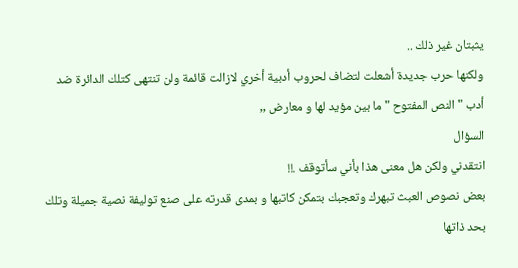يثبتان غير ذلك ..
ولكنها حرب جديدة أشعلت لتضاف لحروب أدبية أخري لازالت قائمة ولن تنتهى كتلك الدائرة ضد
أدب " النص المفتوح " ما بين مؤيد لها و معارض ,,
السؤال
انتقدني ولكن هل معنى هذا بأني سأتوقف .!!
بعض نصوص العبث تبهرك وتعجبك بتمكن كاتبها و بمدى قدرته على صنع توليفة نصية جميلة وتلك بحد ذاتها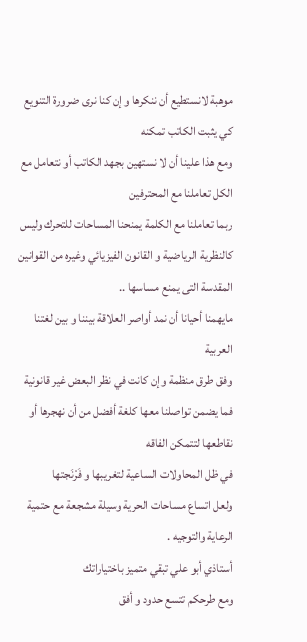موهبة لانستطيع أن ننكرها و إن كنا نرى ضرورة التنويع كي يثبت الكاتب تمكنه
ومع هذا علينا أن لا نستهين بجهد الكاتب أو نتعامل مع الكل تعاملنا مع المحترفين
ربما تعاملنا مع الكلمة يمنحنا المساحات للتحرك وليس كالنظرية الرياضية و القانون الفيزيائي وغيره من القوانين المقدسة التى يمنع مساسها ..
مايهمنا أحيانا أن نمد أواصر العلاقة بيننا و بين لغتنا العربية
وفق طرق منظمة وإن كانت في نظر البعض غير قانونية
فما يضمن تواصلنا معها كلغة أفضل من أن نهجرها أو نقاطعها لتتمكن الفاقه
في ظل المحاولات الساعية لتغريبها و فَرْنَجتها
ولعل اتساع مساحات الحرية وسيلة مشجعة مع حتمية الرعاية والتوجيه .
أستاذي أبو علي تبقي متميز باختياراتك
ومع طرحكم تتسع حدود و أفق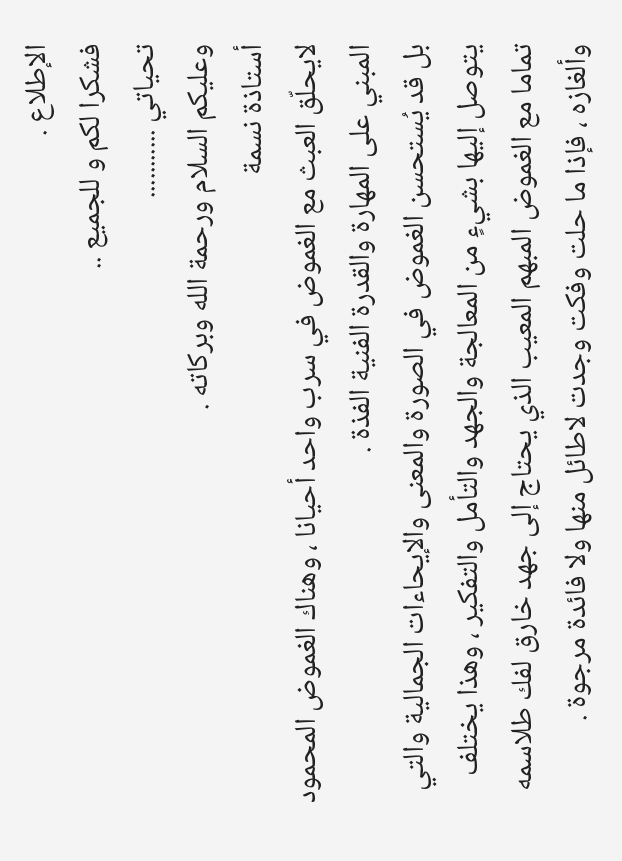الإطلاع .
فشكرا لكم و للجميع ..
تحياتي ...........
وعليكم السلام ورحمة الله وبركاته .
أستاذة نسمة
لايحلّق العبث مع الغموض في سرب واحد أحيانا ، وهناك الغموض المحمود المبني على المهارة والقدرة الفنية الفذة .
بل قد يُستحسن الغموض في الصورة والمعنى والإيحاءات الجمالية والتي يتوصل إليها بشيءٍ من المعالجة والجهد والتأمل والتفكير ، وهذا يختلف تماما مع الغموض المبهم المعيب الذي يحتاج إلى جهد خارق لفك طلاسمه وألغازه ، فإذا ما حلت وفكت وجدت لاطائل منها ولا فائدة مرجوة .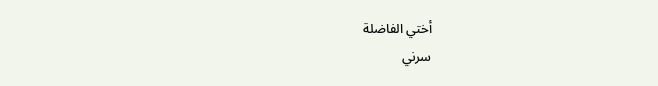أختي الفاضلة
سرني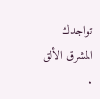تواجدك المشرق الألق .